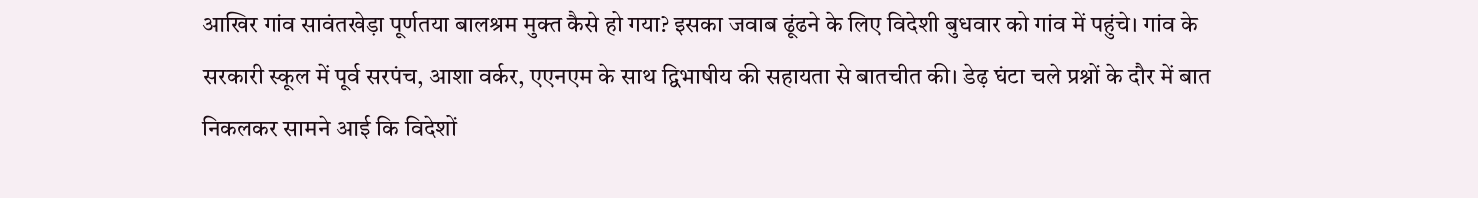आखिर गांव सावंतखेड़ा पूर्णतया बालश्रम मुक्त कैसे हो गया? इसका जवाब ढूंढने के लिए विदेशी बुधवार को गांव में पहुंचे। गांव के सरकारी स्कूल में पूर्व सरपंच, आशा वर्कर, एएनएम के साथ द्विभाषीय की सहायता से बातचीत की। डेढ़ घंटा चले प्रश्नों के दौर में बात निकलकर सामने आई कि विदेशों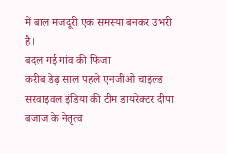में बाल मजदूरी एक समस्या बनकर उभरी है।
बदल गई गांव की फिजा
करीब डेढ़ साल पहले एनजीओ चाइल्ड सरवाइवल इंडिया की टीम डायरेक्टर दीपा बजाज के नेतृत्व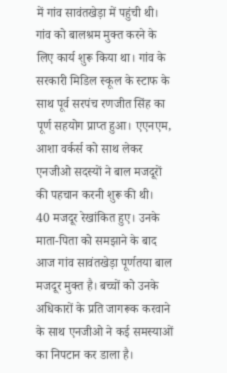में गांव सावंतखेड़ा में पहुंची थी। गांव को बालश्रम मुक्त करने के लिए कार्य शुरू किया था। गांव के सरकारी मिडिल स्कूल के स्टाफ के साथ पूर्व सरपंच रणजीत सिंह का पूर्ण सहयोग प्राप्त हुआ। एएनएम, आशा वर्कर्स को साथ लेकर एनजीओ सदस्यों ने बाल मजदूरों की पहचान करनी शुरू की थी।
40 मजदूर रेखांकित हुए। उनके माता-पिता को समझाने के बाद आज गांव सावंतखेड़ा पूर्णतया बाल मजदूर मुक्त है। बच्चों को उनके अधिकारों के प्रति जागरूक करवाने के साथ एनजीओ ने कई समस्याओं का निपटान कर डाला है।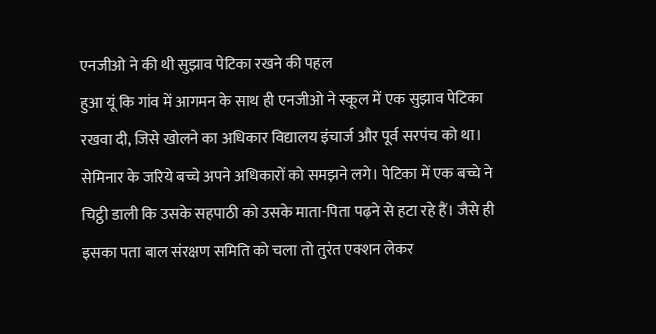एनजीओ ने की थी सुझाव पेटिका रखने की पहल
हुआ यूं कि गांव में आगमन के साथ ही एनजीओ ने स्कूल में एक सुझाव पेटिका रखवा दी, जिसे खोलने का अधिकार विद्यालय इंचार्ज और पूर्व सरपंच को था।
सेमिनार के जरिये बच्चे अपने अधिकारों को समझने लगे। पेटिका में एक बच्चे ने चिट्ठी डाली कि उसके सहपाठी को उसके माता-पिता पढ़ने से हटा रहे हैं। जैसे ही इसका पता बाल संरक्षण समिति को चला तो तुरंत एक्शन लेकर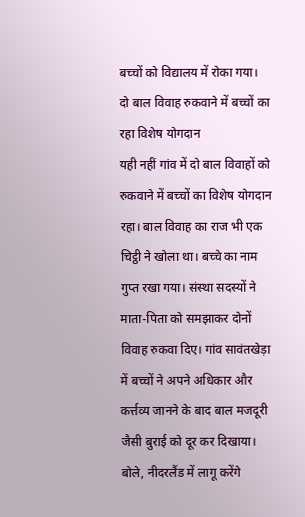बच्चों को विद्यालय में रोका गया।
दो बाल विवाह रुकवाने में बच्चों का रहा विशेष योगदान
यही नहीं गांव में दो बाल विवाहों को रुकवाने में बच्चों का विशेष योगदान रहा। बाल विवाह का राज भी एक चिट्ठी ने खोला था। बच्चे का नाम गुप्त रखा गया। संस्था सदस्यों ने माता-पिता को समझाकर दोनों विवाह रुकवा दिए। गांव सावंतखेड़ा में बच्चों ने अपने अधिकार और कर्त्तव्य जानने के बाद बाल मजदूरी जैसी बुराई को दूर कर दिखाया।
बोले, नीदरलैंड में लागू करेंगे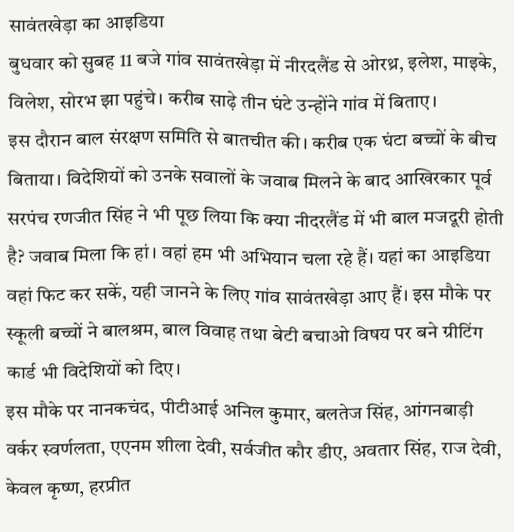सावंतखेड़ा का आइडिया
बुधवार को सुबह 11 बजे गांव सावंतखेड़ा में नीरदलैंड से ओरथ्र, इलेश, माइके, विलेश, सोरभ झा पहुंचे। करीब साढ़े तीन घंटे उन्होंने गांव में बिताए।
इस दौरान बाल संरक्षण समिति से बातचीत की। करीब एक घंटा बच्चों के बीच बिताया। विदेशियों को उनके सवालों के जवाब मिलने के बाद आखिरकार पूर्व सरपंच रणजीत सिंह ने भी पूछ लिया कि क्या नीदरलैंड में भी बाल मजदूरी होती है? जवाब मिला कि हां। वहां हम भी अभियान चला रहे हैं। यहां का आइडिया वहां फिट कर सकें, यही जानने के लिए गांव सावंतखेड़ा आए हैं। इस मौके पर स्कूली बच्चों ने बालश्रम, बाल विवाह तथा बेटी बचाओ विषय पर बने ग्रीटिंग कार्ड भी विदेशियों को दिए।
इस मौके पर नानकचंद, पीटीआई अनिल कुमार, बलतेज सिंह, आंगनबाड़ी वर्कर स्वर्णलता, एएनम शीला देवी, सर्वजीत कौर डीए, अवतार सिंह, राज देवी, केवल कृष्ण, हरप्रीत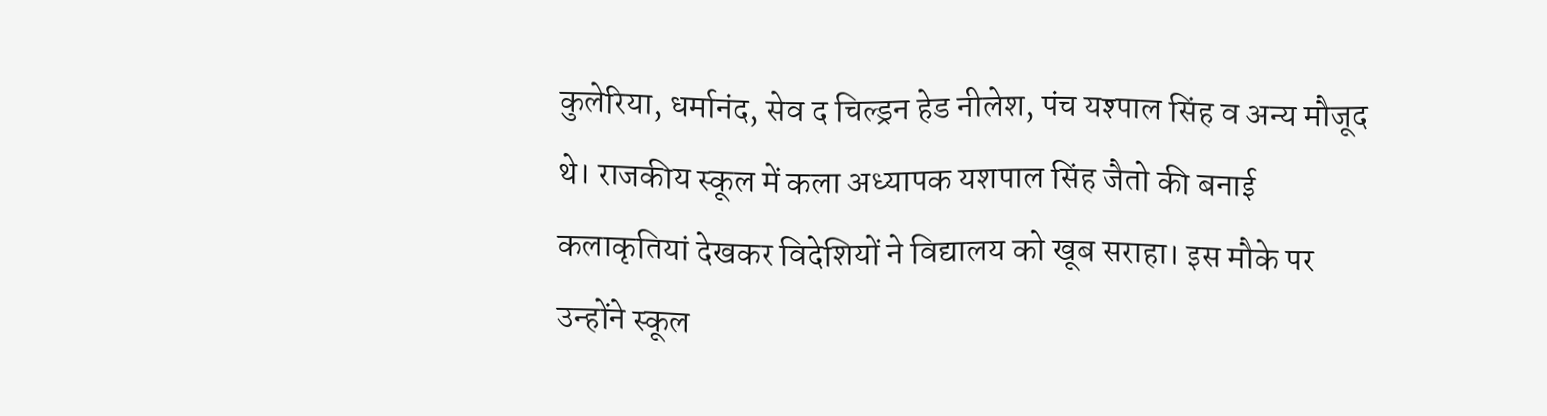कुलेरिया, धर्मानंद, सेव द चिल्ड्रन हेड नीलेश, पंच यश्पाल सिंह व अन्य मौजूद थे। राजकीय स्कूल में कला अध्यापक यशपाल सिंह जैतो की बनाई कलाकृतियां देखकर विदेशियों ने विद्यालय को खूब सराहा। इस मौके पर उन्होंने स्कूल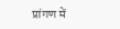प्रांगण में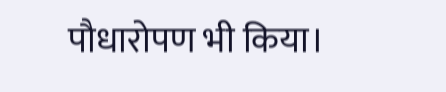पौधारोपण भी किया।